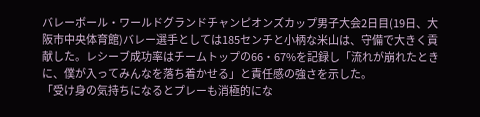バレーボール・ワールドグランドチャンピオンズカップ男子大会2日目(19日、大阪市中央体育館)バレー選手としては185センチと小柄な米山は、守備で大きく貢献した。レシーブ成功率はチームトップの66・67%を記録し「流れが崩れたときに、僕が入ってみんなを落ち着かせる」と責任感の強さを示した。
「受け身の気持ちになるとプレーも消極的にな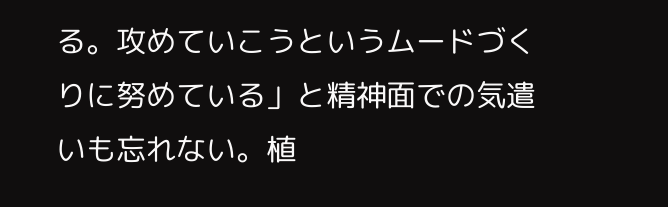る。攻めていこうというムードづくりに努めている」と精神面での気遣いも忘れない。植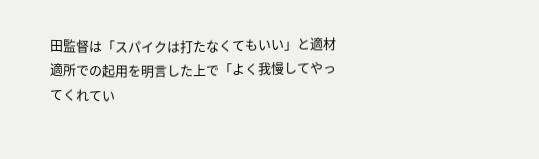田監督は「スパイクは打たなくてもいい」と適材適所での起用を明言した上で「よく我慢してやってくれてい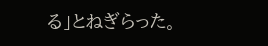る」とねぎらった。